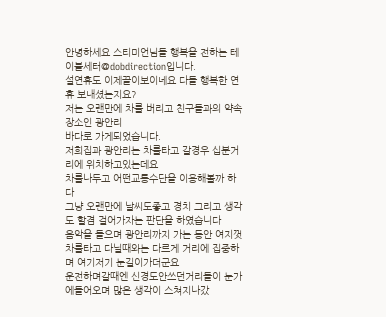안녕하세요 스티미언님들 행복을 전하는 테이블세터@dobdirection입니다.
설연휴도 이제끝이보이네요 다들 행복한 연휴 보내셨는지요?
저는 오랜만에 차를 버리고 친구들과의 약속장소인 광안리
바다로 가게되었습니다.
저희집과 광안리는 차를타고 갈경우 십분거리에 위치하고있는데요
차를나두고 어떤교통수단을 이용해볼까 하다
그냥 오랜만에 날씨도좋고 경치 그리고 생각도 할겸 걸어가자는 판단을 하였습니다
음악을 들으며 광안리까지 가는 동안 여지껏 차를타고 다닐때와는 다르게 거리에 집중하며 여기저기 눈길이가더군요
운전하며갈때엔 신경도안쓰던거리들이 눈가에들어오며 많은 생각이 스쳐지나갔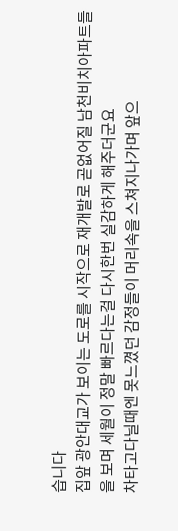습니다
집앞 광안대교가 보이는 도로를 시작으로 재개발로 곧없어질 남천비치아파트들을 보며 세월이 정말 빠르다는걸 다시한번 실감하게 해주더군요
차타고다닐때엔 못느꼈던 감정들이 머리속을 스쳐지나가며 앞으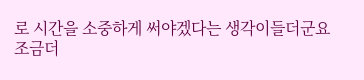로 시간을 소중하게 써야겠다는 생각이들더군요
조금더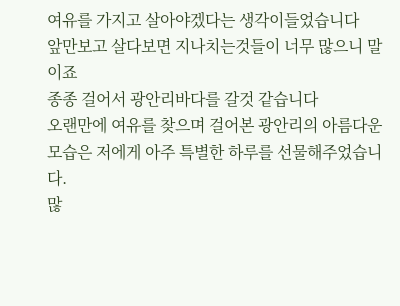여유를 가지고 살아야겠다는 생각이들었습니다
앞만보고 살다보면 지나치는것들이 너무 많으니 말이죠
종종 걸어서 광안리바다를 갈것 같습니다
오랜만에 여유를 찾으며 걸어본 광안리의 아름다운모습은 저에게 아주 특별한 하루를 선물해주었습니다.
많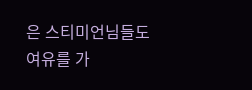은 스티미언님들도 여유를 가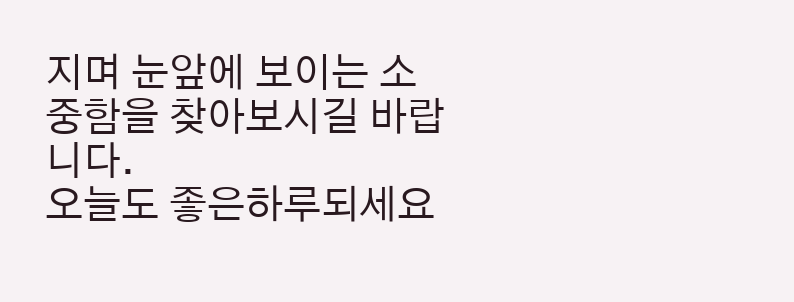지며 눈앞에 보이는 소중함을 찾아보시길 바랍니다.
오늘도 좋은하루되세요